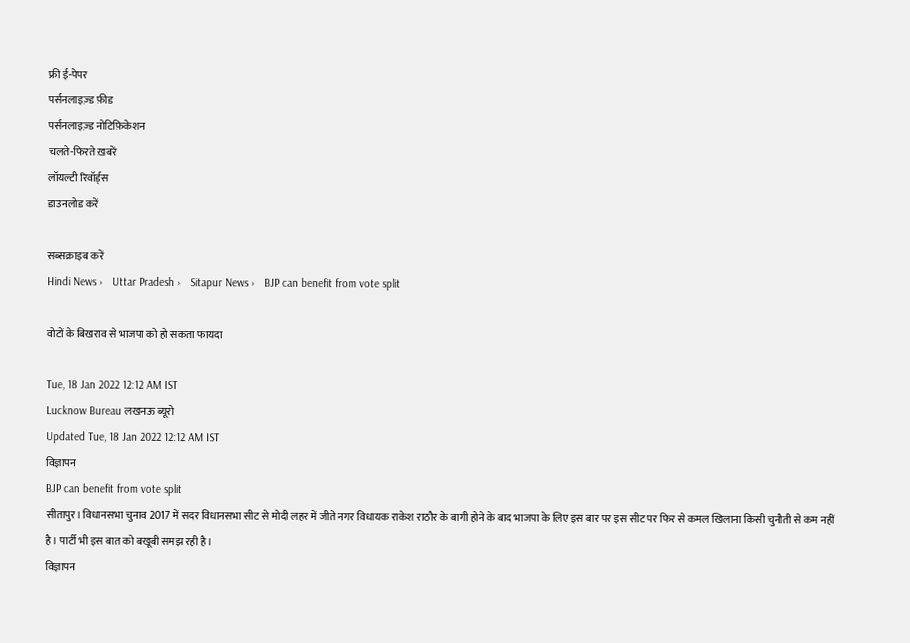फ्री ई-पेपर
पर्सनलाइज़्ड फ़ीड
पर्सनलाइज़्ड नोटिफ़िकेशन
चलते-फिरते ख़बरें
लॉयल्टी रिवॉर्ड्स
डाउनलोड करें

सब्सक्राइब करें
Hindi News ›   Uttar Pradesh ›   Sitapur News ›   BJP can benefit from vote split

वोटों के बिखराव से भाजपा को हो सकता फायदा

Tue, 18 Jan 2022 12:12 AM IST
Lucknow Bureau लखनऊ ब्यूरो
Updated Tue, 18 Jan 2022 12:12 AM IST
विज्ञापन
BJP can benefit from vote split
सीतापुर। विधानसभा चुनाव 2017 में सदर विधानसभा सीट से मोदी लहर में जीते नगर विधायक राकेश राठौर के बागी होने के बाद भाजपा के लिए इस बार पर इस सीट पर फिर से कमल खिलाना किसी चुनौती से कम नहीं है। पार्टी भी इस बात को बखूबी समझ रही है।
विज्ञापन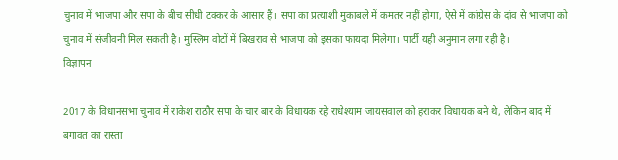चुनाव में भाजपा और सपा के बीच सीधी टक्कर के आसार हैं। सपा का प्रत्याशी मुकाबले में कमतर नहीं होगा, ऐसे में कांग्रेस के दांव से भाजपा को चुनाव में संजीवनी मिल सकती है। मुस्लिम वोटों में बिखराव से भाजपा को इसका फायदा मिलेगा। पार्टी यही अनुमान लगा रही है।
विज्ञापन

2017 के विधानसभा चुनाव में राकेश राठौर सपा के चार बार के विधायक रहे राधेश्याम जायसवाल को हराकर विधायक बने थे, लेकिन बाद में बगावत का रास्ता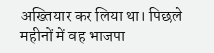अख्तियार कर लिया था। पिछले महीनों में वह भाजपा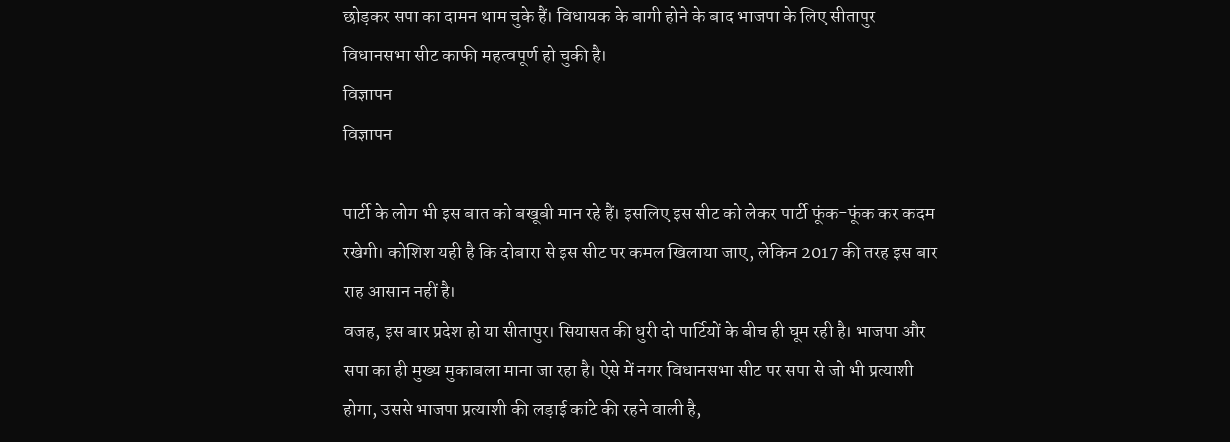छोड़कर सपा का दामन थाम चुके हैं। विधायक के बागी होने के बाद भाजपा के लिए सीतापुर विधानसभा सीट काफी महत्वपूर्ण हो चुकी है।
विज्ञापन
विज्ञापन

पार्टी के लोग भी इस बात को बखूबी मान रहे हैं। इसलिए इस सीट को लेकर पार्टी फूंक-फूंक कर कदम रखेगी। कोशिश यही है कि दोबारा से इस सीट पर कमल खिलाया जाए, लेकिन 2017 की तरह इस बार राह आसान नहीं है।
वजह, इस बार प्रदेश हो या सीतापुर। सियासत की धुरी दो पार्टियों के बीच ही घूम रही है। भाजपा और सपा का ही मुख्य मुकाबला माना जा रहा है। ऐसे में नगर विधानसभा सीट पर सपा से जो भी प्रत्याशी होगा, उससे भाजपा प्रत्याशी की लड़ाई कांटे की रहने वाली है,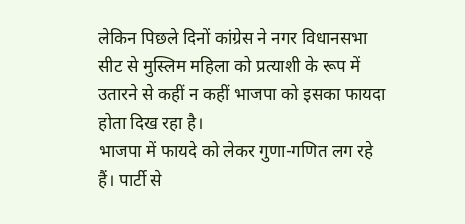लेकिन पिछले दिनों कांग्रेस ने नगर विधानसभा सीट से मुस्लिम महिला को प्रत्याशी के रूप में उतारने से कहीं न कहीं भाजपा को इसका फायदा होता दिख रहा है।
भाजपा में फायदे को लेकर गुणा-गणित लग रहे हैं। पार्टी से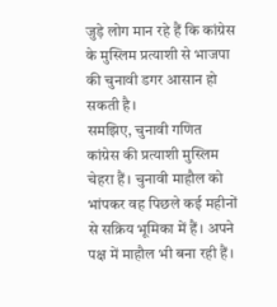जुड़े लोग मान रहे हैं कि कांग्रेस के मुस्लिम प्रत्याशी से भाजपा की चुनावी डगर आसान हो सकती है।
समझिए, चुनावी गणित
कांग्रेस की प्रत्याशी मुस्लिम चेहरा हैं। चुनावी माहौल को भांपकर वह पिछले कई महीनों से सक्रिय भूमिका में हैं। अपने पक्ष में माहौल भी बना रही हैं।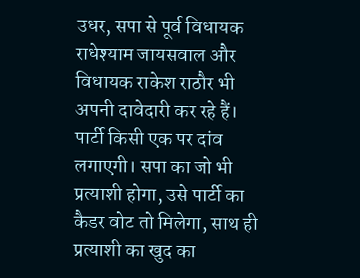उधर, सपा से पूर्व विधायक राधेश्याम जायसवाल और विधायक राकेश राठौर भी अपनी दावेदारी कर रहे हैं। पार्टी किसी एक पर दांव लगाएगी। सपा का जो भी प्रत्याशी होगा, उसे पार्टी का कैडर वोट तो मिलेगा, साथ ही प्रत्याशी का खुद का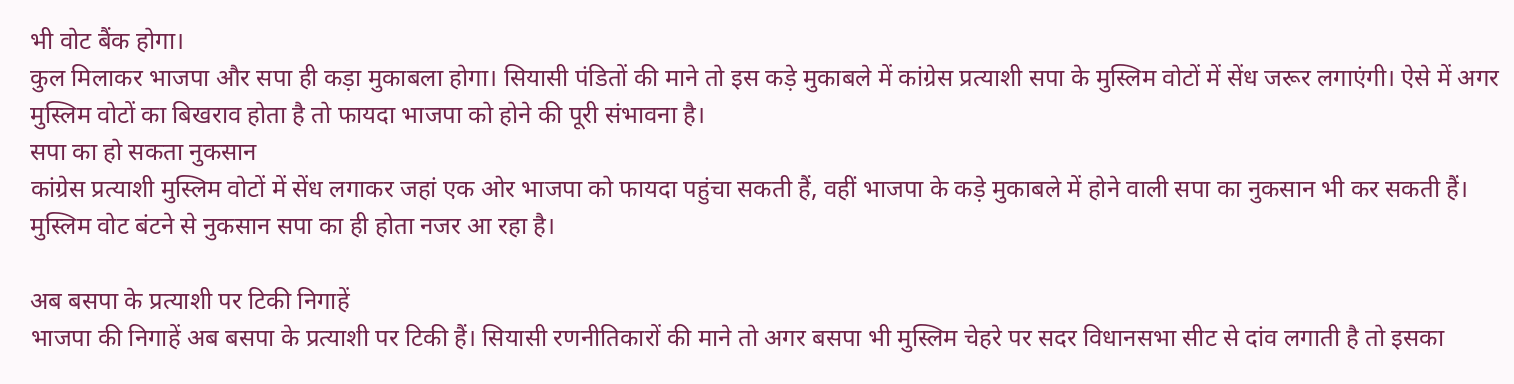भी वोट बैंक होगा।
कुल मिलाकर भाजपा और सपा ही कड़ा मुकाबला होगा। सियासी पंडितों की माने तो इस कड़े मुकाबले में कांग्रेस प्रत्याशी सपा के मुस्लिम वोटों में सेंध जरूर लगाएंगी। ऐसे में अगर मुस्लिम वोटों का बिखराव होता है तो फायदा भाजपा को होने की पूरी संभावना है।
सपा का हो सकता नुकसान
कांग्रेस प्रत्याशी मुस्लिम वोटों में सेंध लगाकर जहां एक ओर भाजपा को फायदा पहुंचा सकती हैं, वहीं भाजपा के कड़े मुकाबले में होने वाली सपा का नुकसान भी कर सकती हैं। मुस्लिम वोट बंटने से नुकसान सपा का ही होता नजर आ रहा है।

अब बसपा के प्रत्याशी पर टिकी निगाहें
भाजपा की निगाहें अब बसपा के प्रत्याशी पर टिकी हैं। सियासी रणनीतिकारों की माने तो अगर बसपा भी मुस्लिम चेहरे पर सदर विधानसभा सीट से दांव लगाती है तो इसका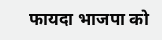फायदा भाजपा को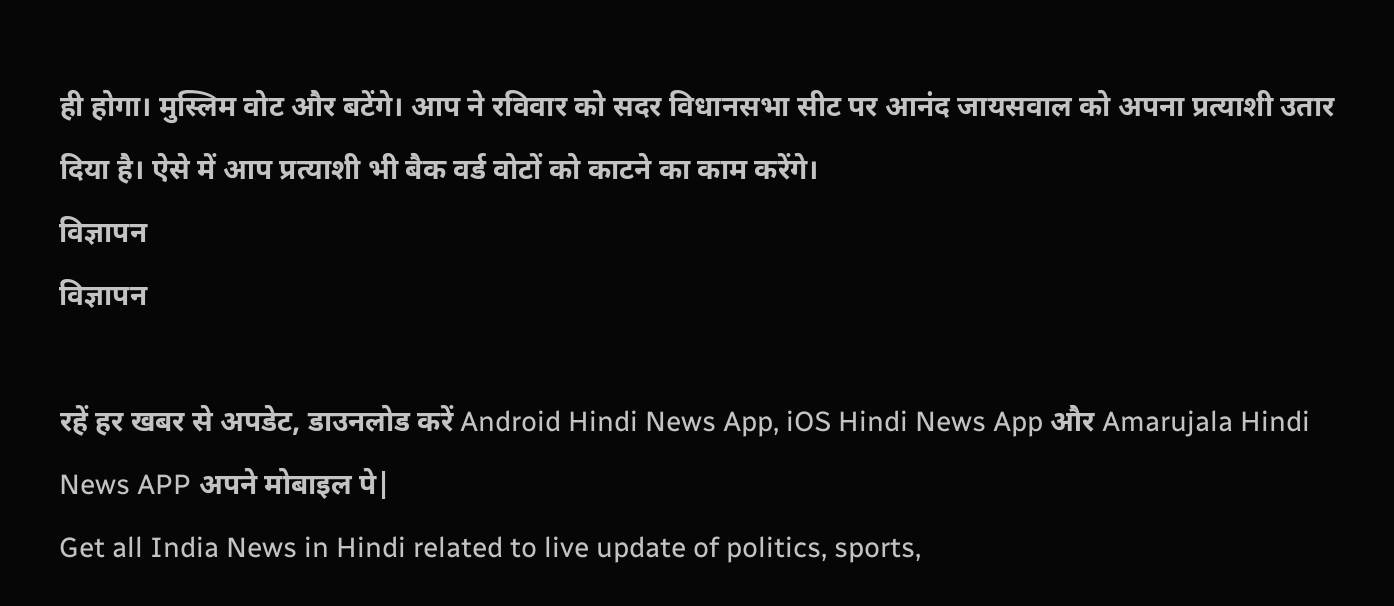ही होगा। मुस्लिम वोट और बटेंगे। आप ने रविवार को सदर विधानसभा सीट पर आनंद जायसवाल को अपना प्रत्याशी उतार दिया है। ऐसे में आप प्रत्याशी भी बैक वर्ड वोटों को काटने का काम करेंगे।
विज्ञापन
विज्ञापन

रहें हर खबर से अपडेट, डाउनलोड करें Android Hindi News App, iOS Hindi News App और Amarujala Hindi News APP अपने मोबाइल पे|
Get all India News in Hindi related to live update of politics, sports,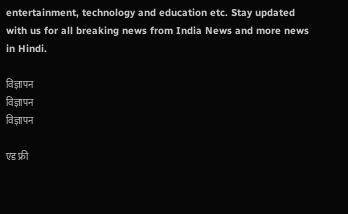entertainment, technology and education etc. Stay updated with us for all breaking news from India News and more news in Hindi.

विज्ञापन
विज्ञापन
विज्ञापन

एड फ्री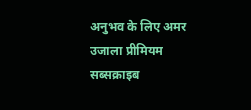अनुभव के लिए अमर उजाला प्रीमियम सब्सक्राइब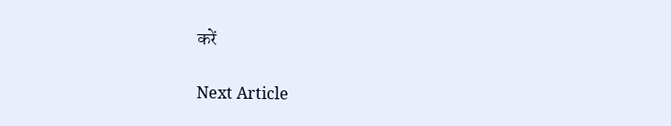करें

Next Article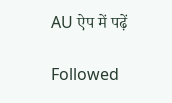AU ऐप में पढ़ें

Followed